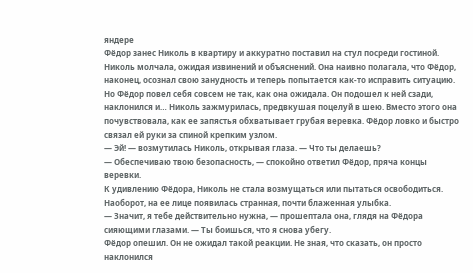яндере
Фёдор занес Николь в квартиру и аккуратно поставил на стул посреди гостиной. Николь молчала, ожидая извинений и объяснений. Она наивно полагала, что Фёдор, наконец, осознал свою занудность и теперь попытается как-то исправить ситуацию.
Но Фёдор повел себя совсем не так, как она ожидала. Он подошел к ней сзади, наклонился и… Николь зажмурилась, предвкушая поцелуй в шею. Вместо этого она почувствовала, как ее запястья обхватывает грубая веревка. Фёдор ловко и быстро связал ей руки за спиной крепким узлом.
— Эй! — возмутилась Николь, открывая глаза. — Что ты делаешь?
— Обеспечиваю твою безопасность, — спокойно ответил Фёдор, пряча концы веревки.
К удивлению Фёдора, Николь не стала возмущаться или пытаться освободиться. Наоборот, на ее лице появилась странная, почти блаженная улыбка.
— Значит, я тебе действительно нужна, — прошептала она, глядя на Фёдора сияющими глазами. — Ты боишься, что я снова убегу.
Фёдор опешил. Он не ожидал такой реакции. Не зная, что сказать, он просто наклонился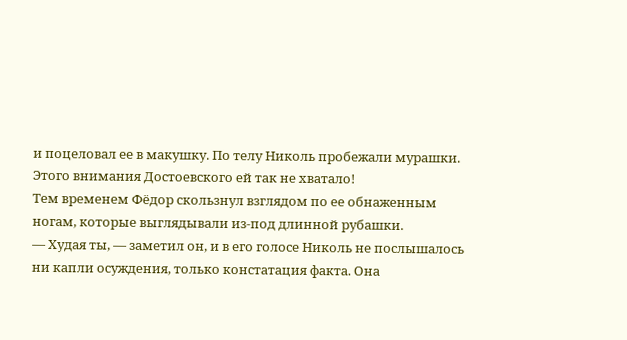и поцеловал ее в макушку. По телу Николь пробежали мурашки. Этого внимания Достоевского ей так не хватало!
Тем временем Фёдор скользнул взглядом по ее обнаженным ногам, которые выглядывали из-под длинной рубашки.
— Худая ты, — заметил он, и в его голосе Николь не послышалось ни капли осуждения, только констатация факта. Она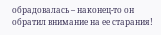обрадовалась – наконец-то он обратил внимание на ее старания!